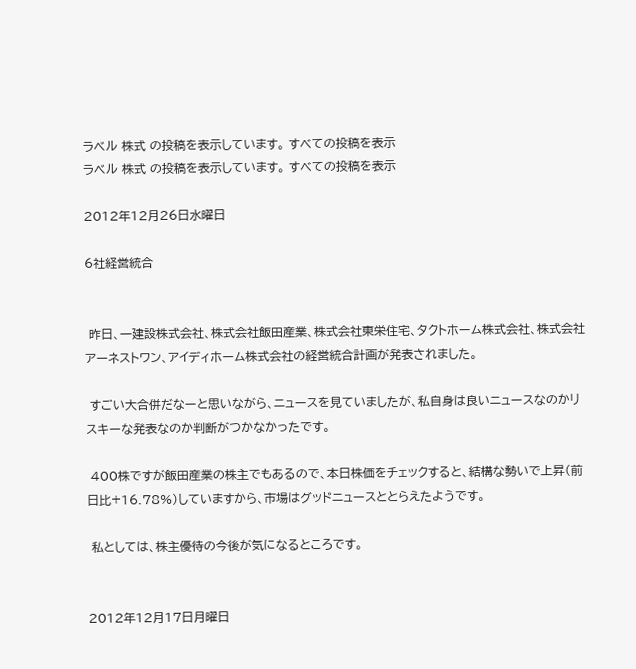ラベル 株式 の投稿を表示しています。 すべての投稿を表示
ラベル 株式 の投稿を表示しています。 すべての投稿を表示

2012年12月26日水曜日

6社経営統合


 昨日、一建設株式会社、株式会社飯田産業、株式会社東栄住宅、タクトホーム株式会社、株式会社アーネストワン、アイディホーム株式会社の経営統合計画が発表されました。

 すごい大合併だなーと思いながら、ニュースを見ていましたが、私自身は良いニュースなのかリスキーな発表なのか判断がつかなかったです。

 400株ですが飯田産業の株主でもあるので、本日株価をチェックすると、結構な勢いで上昇(前日比+16.78%)していますから、市場はグッドニュースととらえたようです。

 私としては、株主優待の今後が気になるところです。


2012年12月17日月曜日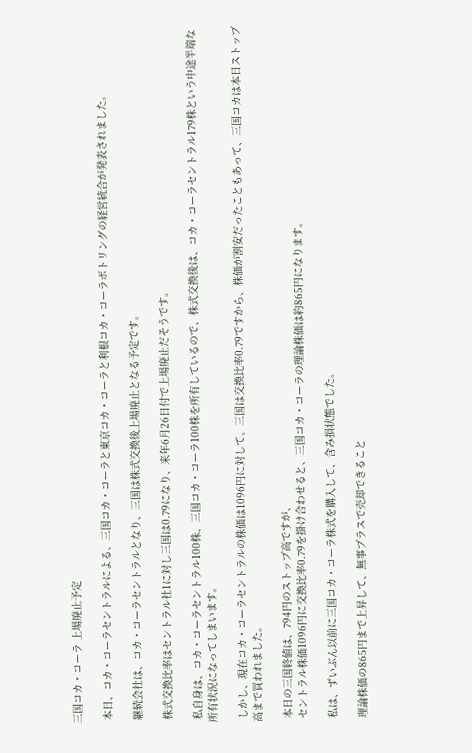三国コカ・コーラ 上場廃止予定

 本日、コカ・コーラセントラルによる、三国コカ・コーラと東京コカ・コーラと利根コカ・コーラボトリングの経営統合が発表されました。

 継続会社は、コカ・コーラセントラルとなり、三国は株式交換後上場廃止となる予定です。

 株式交換比率はセントラル社1に対し三国は0.79になり、来年6月26日付で上場廃止だそうです。

 私自身は、コカ・コーラセントラル100株、三国コカ・コーラ100株を所有しているので、株式交換後は、コカ・コーラセントラル179株という中途半端な所有状況になってしまいます。

 しかし、現在コカ・コーラセントラルの株価は1096円に対して、三国は交換比率0.79ですから、株価が割安だったこともあって、三国コカは本日ストップ高まで買われました。

 本日の三国終値は、794円のストップ高ですが、
 セントラル株価1096円に交換比率0.79を掛け合わせると、三国コカ・コーラの理論株価は約865円になります。

 私は、ずいぶん以前に三国コカ・コーラ株式を購入して、含み損状態でした。

 理論株価の865円まで上昇して、無事プラスで売却できること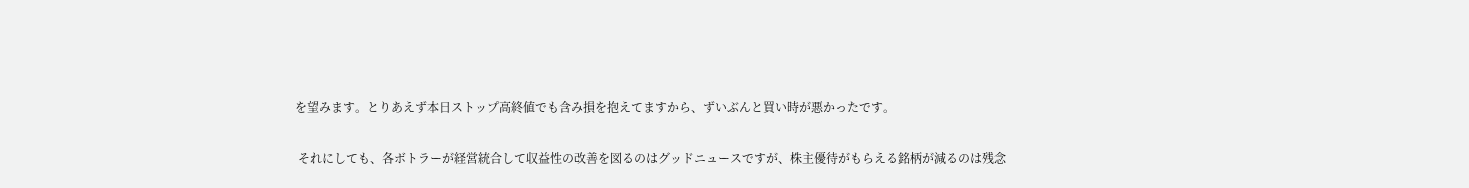を望みます。とりあえず本日ストップ高終値でも含み損を抱えてますから、ずいぶんと買い時が悪かったです。

 それにしても、各ボトラーが経営統合して収益性の改善を図るのはグッドニュースですが、株主優待がもらえる銘柄が減るのは残念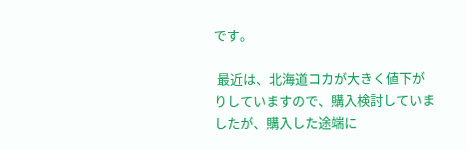です。

 最近は、北海道コカが大きく値下がりしていますので、購入検討していましたが、購入した途端に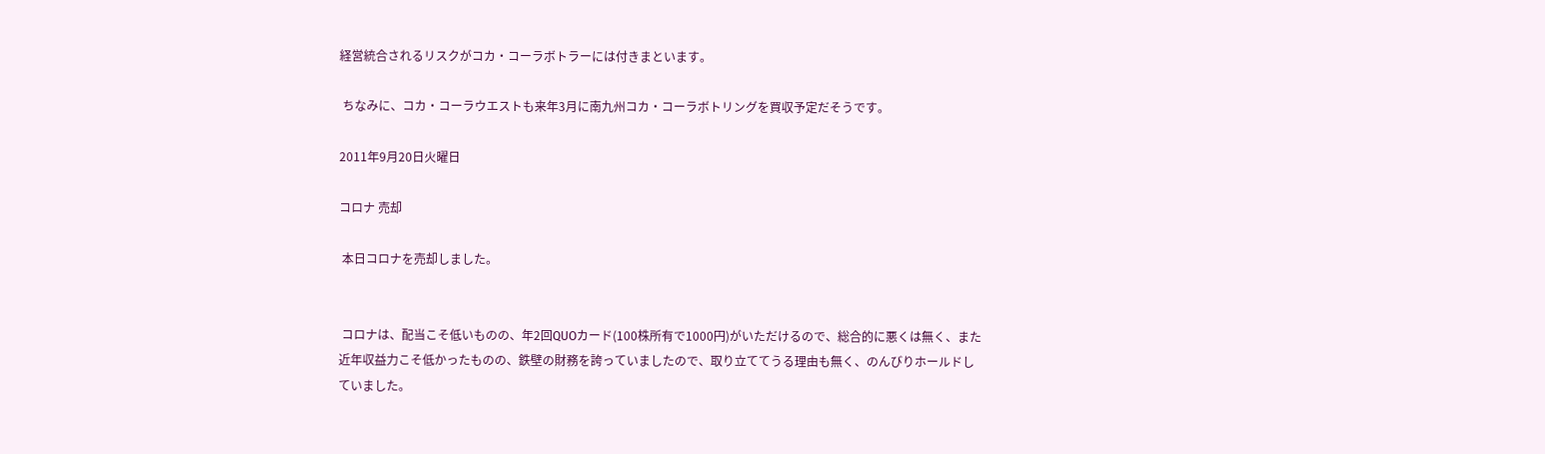経営統合されるリスクがコカ・コーラボトラーには付きまといます。

 ちなみに、コカ・コーラウエストも来年3月に南九州コカ・コーラボトリングを買収予定だそうです。

2011年9月20日火曜日

コロナ 売却

 本日コロナを売却しました。


 コロナは、配当こそ低いものの、年2回QUOカード(100株所有で1000円)がいただけるので、総合的に悪くは無く、また近年収益力こそ低かったものの、鉄壁の財務を誇っていましたので、取り立ててうる理由も無く、のんびりホールドしていました。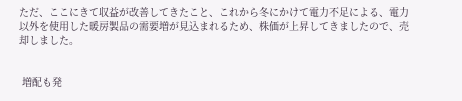ただ、ここにきて収益が改善してきたこと、これから冬にかけて電力不足による、電力以外を使用した暖房製品の需要増が見込まれるため、株価が上昇してきましたので、売却しました。


 増配も発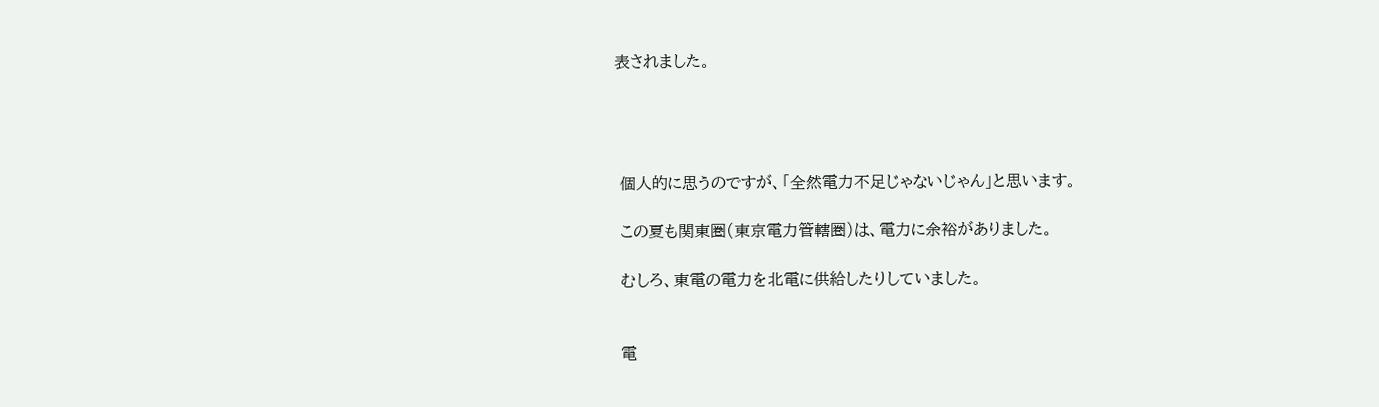表されました。




 個人的に思うのですが、「全然電力不足じゃないじゃん」と思います。

 この夏も関東圏(東京電力管轄圏)は、電力に余裕がありました。

 むしろ、東電の電力を北電に供給したりしていました。


 電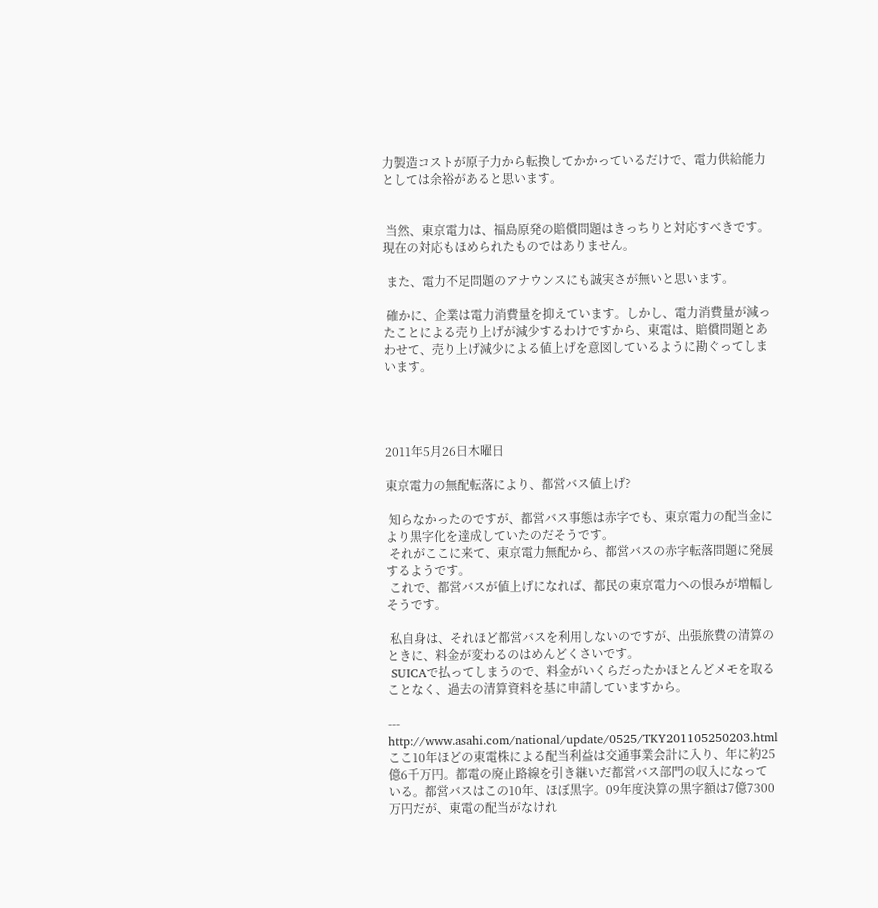力製造コストが原子力から転換してかかっているだけで、電力供給能力としては余裕があると思います。


 当然、東京電力は、福島原発の賠償問題はきっちりと対応すべきです。現在の対応もほめられたものではありません。

 また、電力不足問題のアナウンスにも誠実さが無いと思います。

 確かに、企業は電力消費量を抑えています。しかし、電力消費量が減ったことによる売り上げが減少するわけですから、東電は、賠償問題とあわせて、売り上げ減少による値上げを意図しているように勘ぐってしまいます。




2011年5月26日木曜日

東京電力の無配転落により、都営バス値上げ?

 知らなかったのですが、都営バス事態は赤字でも、東京電力の配当金により黒字化を達成していたのだそうです。
 それがここに来て、東京電力無配から、都営バスの赤字転落問題に発展するようです。
 これで、都営バスが値上げになれば、都民の東京電力への恨みが増幅しそうです。

 私自身は、それほど都営バスを利用しないのですが、出張旅費の清算のときに、料金が変わるのはめんどくさいです。
 SUICAで払ってしまうので、料金がいくらだったかほとんどメモを取ることなく、過去の清算資料を基に申請していますから。

---
http://www.asahi.com/national/update/0525/TKY201105250203.html  ここ10年ほどの東電株による配当利益は交通事業会計に入り、年に約25億6千万円。都電の廃止路線を引き継いだ都営バス部門の収入になっている。都営バスはこの10年、ほぼ黒字。09年度決算の黒字額は7億7300万円だが、東電の配当がなけれ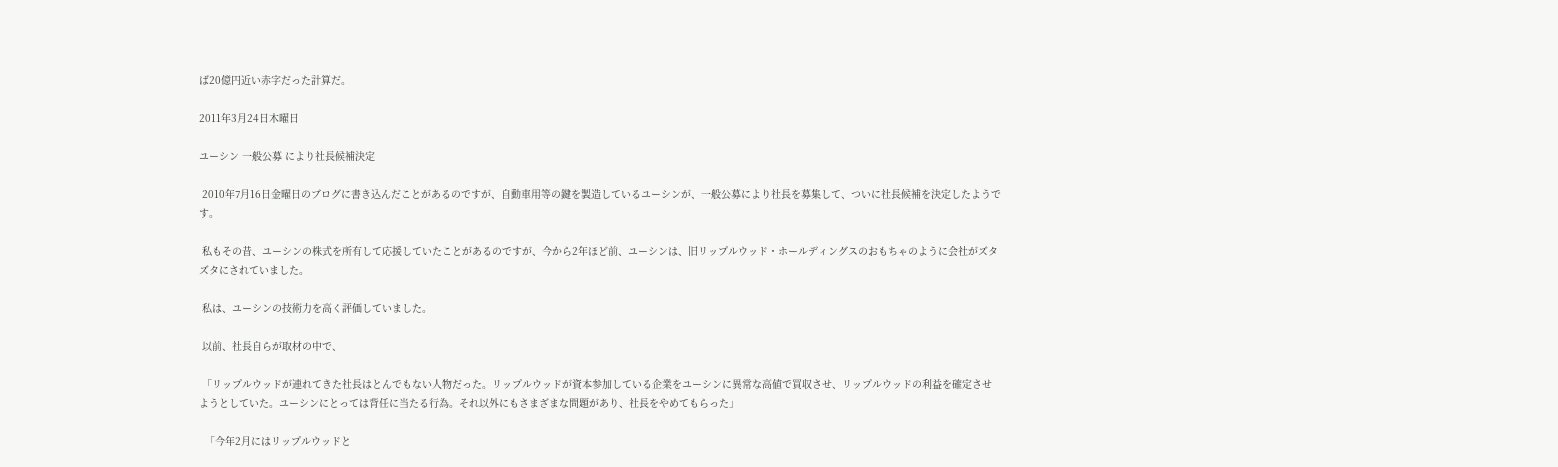ば20億円近い赤字だった計算だ。

2011年3月24日木曜日

ユーシン 一般公募 により社長候補決定

 2010年7月16日金曜日のブログに書き込んだことがあるのですが、自動車用等の鍵を製造しているユーシンが、一般公募により社長を募集して、ついに社長候補を決定したようです。

 私もその昔、ユーシンの株式を所有して応援していたことがあるのですが、今から2年ほど前、ユーシンは、旧リップルウッド・ホールディングスのおもちゃのように会社がズタズタにされていました。

 私は、ユーシンの技術力を高く評価していました。

 以前、社長自らが取材の中で、

 「リップルウッドが連れてきた社長はとんでもない人物だった。リップルウッドが資本参加している企業をユーシンに異常な高値で買収させ、リップルウッドの利益を確定させようとしていた。ユーシンにとっては背任に当たる行為。それ以外にもさまざまな問題があり、社長をやめてもらった」

  「今年2月にはリップルウッドと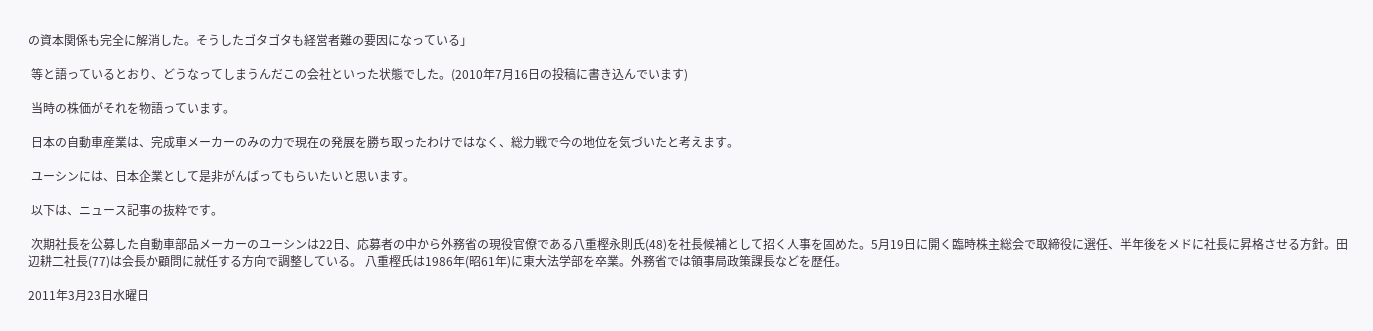の資本関係も完全に解消した。そうしたゴタゴタも経営者難の要因になっている」

 等と語っているとおり、どうなってしまうんだこの会社といった状態でした。(2010年7月16日の投稿に書き込んでいます)

 当時の株価がそれを物語っています。

 日本の自動車産業は、完成車メーカーのみの力で現在の発展を勝ち取ったわけではなく、総力戦で今の地位を気づいたと考えます。

 ユーシンには、日本企業として是非がんばってもらいたいと思います。

 以下は、ニュース記事の抜粋です。

 次期社長を公募した自動車部品メーカーのユーシンは22日、応募者の中から外務省の現役官僚である八重樫永則氏(48)を社長候補として招く人事を固めた。5月19日に開く臨時株主総会で取締役に選任、半年後をメドに社長に昇格させる方針。田辺耕二社長(77)は会長か顧問に就任する方向で調整している。 八重樫氏は1986年(昭61年)に東大法学部を卒業。外務省では領事局政策課長などを歴任。

2011年3月23日水曜日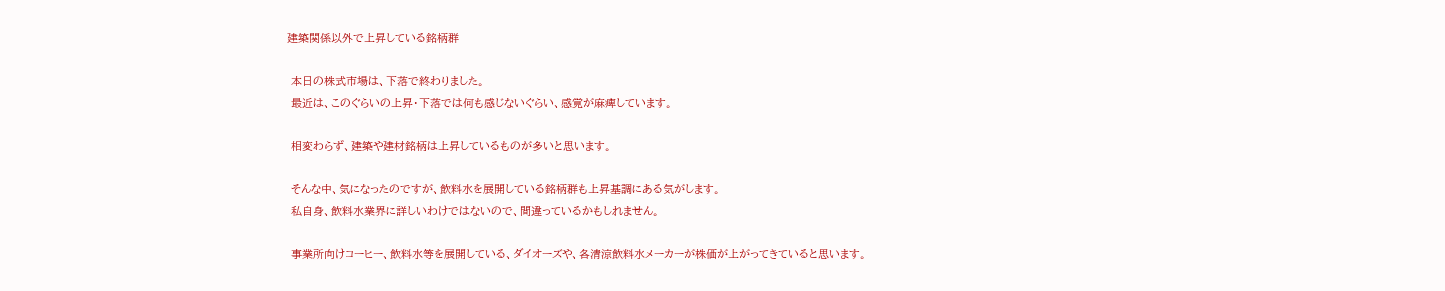建築関係以外で上昇している銘柄群

 本日の株式市場は、下落で終わりました。
 最近は、このぐらいの上昇・下落では何も感じないぐらい、感覚が麻痺しています。

 相変わらず、建築や建材銘柄は上昇しているものが多いと思います。

 そんな中、気になったのですが、飲料水を展開している銘柄群も上昇基調にある気がします。
 私自身、飲料水業界に詳しいわけではないので、間違っているかもしれません。

 事業所向けコーヒー、飲料水等を展開している、ダイオーズや、各清涼飲料水メーカーが株価が上がってきていると思います。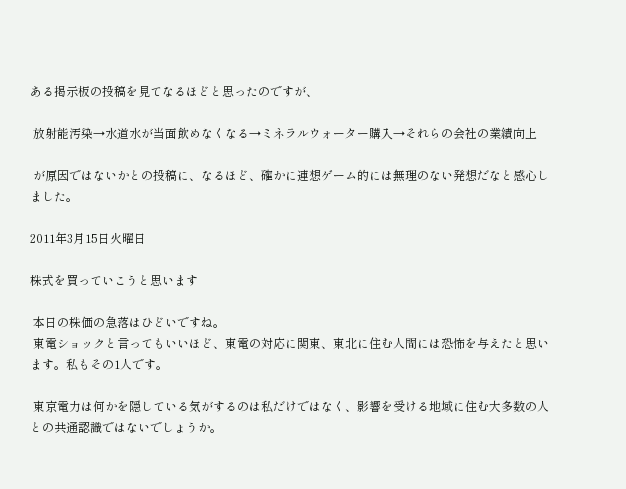ある掲示板の投稿を見てなるほどと思ったのですが、

 放射能汚染→水道水が当面飲めなくなる→ミネラルウォーター購入→それらの会社の業績向上

 が原因ではないかとの投稿に、なるほど、確かに連想ゲーム的には無理のない発想だなと感心しました。

2011年3月15日火曜日

株式を買っていこうと思います

 本日の株価の急落はひどいですね。
 東電ショックと言ってもいいほど、東電の対応に関東、東北に住む人間には恐怖を与えたと思います。私もその1人です。

 東京電力は何かを隠している気がするのは私だけではなく、影響を受ける地域に住む大多数の人との共通認識ではないでしょうか。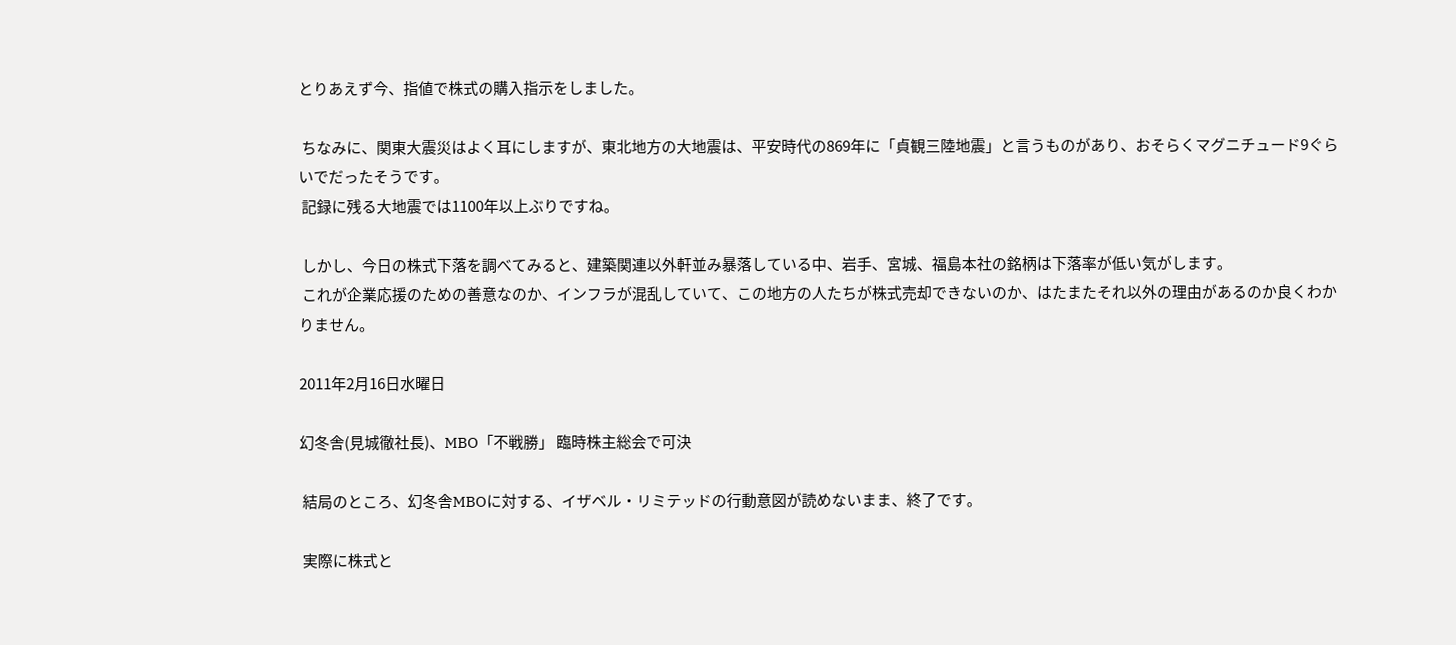とりあえず今、指値で株式の購入指示をしました。

 ちなみに、関東大震災はよく耳にしますが、東北地方の大地震は、平安時代の869年に「貞観三陸地震」と言うものがあり、おそらくマグニチュード9ぐらいでだったそうです。
 記録に残る大地震では1100年以上ぶりですね。

 しかし、今日の株式下落を調べてみると、建築関連以外軒並み暴落している中、岩手、宮城、福島本社の銘柄は下落率が低い気がします。
 これが企業応援のための善意なのか、インフラが混乱していて、この地方の人たちが株式売却できないのか、はたまたそれ以外の理由があるのか良くわかりません。

2011年2月16日水曜日

幻冬舎(見城徹社長)、MBO「不戦勝」 臨時株主総会で可決

 結局のところ、幻冬舎MBOに対する、イザベル・リミテッドの行動意図が読めないまま、終了です。

 実際に株式と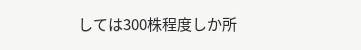しては300株程度しか所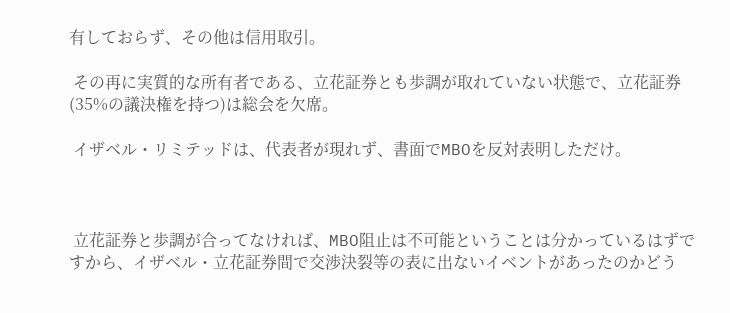有しておらず、その他は信用取引。

 その再に実質的な所有者である、立花証券とも歩調が取れていない状態で、立花証券(35%の議決権を持つ)は総会を欠席。

 イザベル・リミテッドは、代表者が現れず、書面でMBOを反対表明しただけ。



 立花証券と歩調が合ってなければ、MBO阻止は不可能ということは分かっているはずですから、イザベル・立花証券間で交渉決裂等の表に出ないイベントがあったのかどう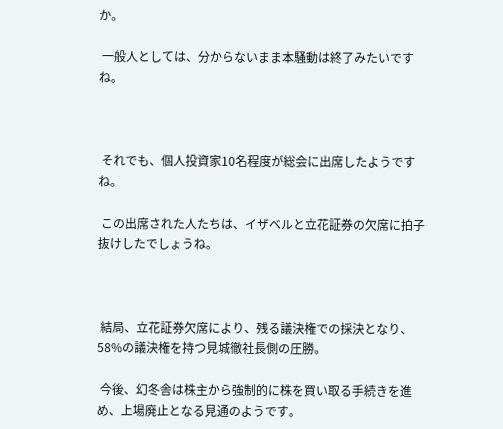か。

 一般人としては、分からないまま本騒動は終了みたいですね。



 それでも、個人投資家10名程度が総会に出席したようですね。

 この出席された人たちは、イザベルと立花証券の欠席に拍子抜けしたでしょうね。



 結局、立花証券欠席により、残る議決権での採決となり、58%の議決権を持つ見城徹社長側の圧勝。

 今後、幻冬舎は株主から強制的に株を買い取る手続きを進め、上場廃止となる見通のようです。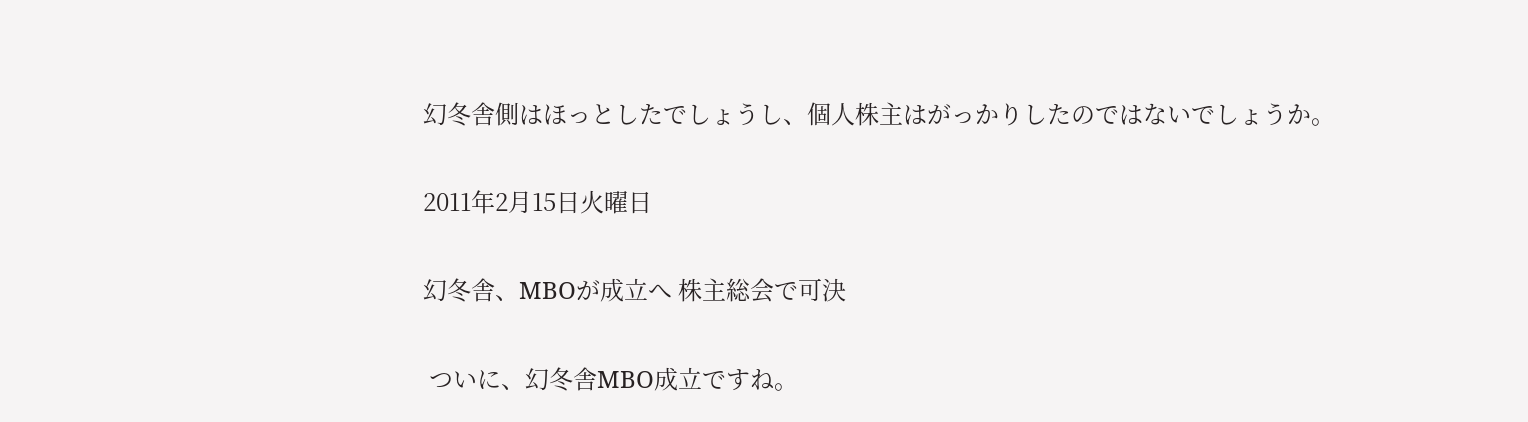幻冬舎側はほっとしたでしょうし、個人株主はがっかりしたのではないでしょうか。

2011年2月15日火曜日

幻冬舎、MBOが成立へ 株主総会で可決

 ついに、幻冬舎MBO成立ですね。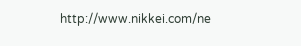http://www.nikkei.com/ne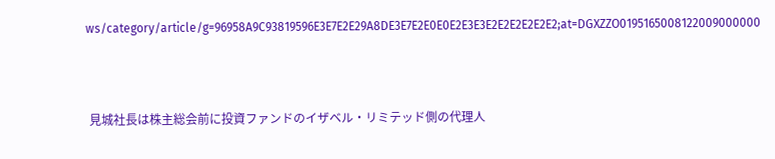ws/category/article/g=96958A9C93819596E3E7E2E29A8DE3E7E2E0E0E2E3E3E2E2E2E2E2E2;at=DGXZZO0195165008122009000000



 見城社長は株主総会前に投資ファンドのイザベル・リミテッド側の代理人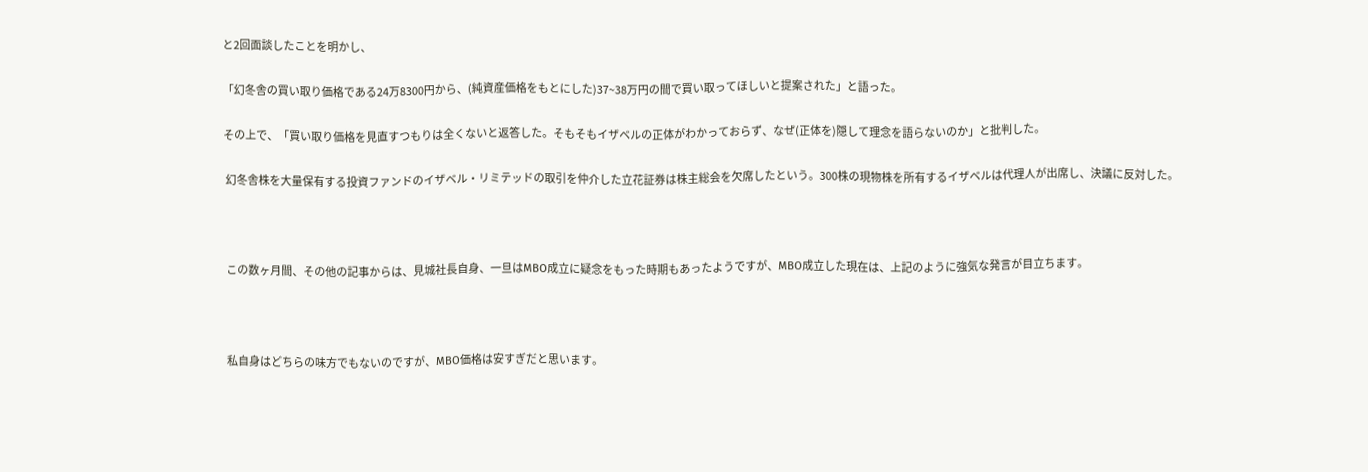と2回面談したことを明かし、

「幻冬舎の買い取り価格である24万8300円から、(純資産価格をもとにした)37~38万円の間で買い取ってほしいと提案された」と語った。

その上で、「買い取り価格を見直すつもりは全くないと返答した。そもそもイザベルの正体がわかっておらず、なぜ(正体を)隠して理念を語らないのか」と批判した。

 幻冬舎株を大量保有する投資ファンドのイザベル・リミテッドの取引を仲介した立花証券は株主総会を欠席したという。300株の現物株を所有するイザベルは代理人が出席し、決議に反対した。



 この数ヶ月間、その他の記事からは、見城社長自身、一旦はMBO成立に疑念をもった時期もあったようですが、MBO成立した現在は、上記のように強気な発言が目立ちます。



 私自身はどちらの味方でもないのですが、MBO価格は安すぎだと思います。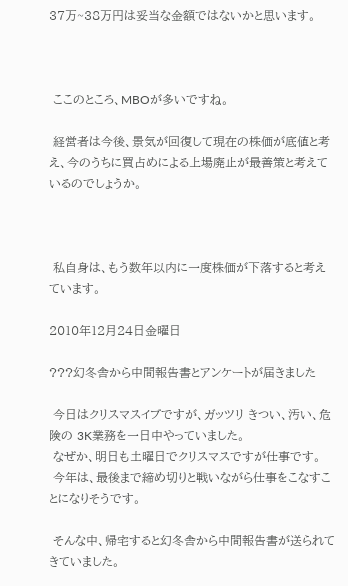37万~38万円は妥当な金額ではないかと思います。



 ここのところ、MBOが多いですね。

 経営者は今後、景気が回復して現在の株価が底値と考え、今のうちに買占めによる上場廃止が最善策と考えているのでしょうか。



 私自身は、もう数年以内に一度株価が下落すると考えています。

2010年12月24日金曜日

???幻冬舎から中間報告書とアンケートが届きました

 今日はクリスマスイブですが、ガッツリ きつい、汚い、危険の 3K業務を一日中やっていました。
 なぜか、明日も土曜日でクリスマスですが仕事です。
 今年は、最後まで締め切りと戦いながら仕事をこなすことになりそうです。

 そんな中、帰宅すると幻冬舎から中間報告書が送られてきていました。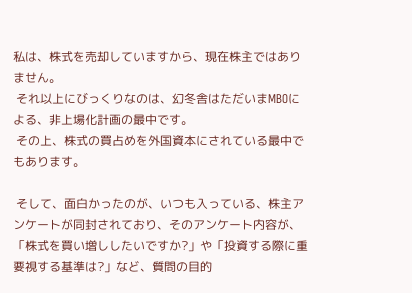私は、株式を売却していますから、現在株主ではありません。
 それ以上にびっくりなのは、幻冬舎はただいまMBOによる、非上場化計画の最中です。
 その上、株式の買占めを外国資本にされている最中でもあります。

 そして、面白かったのが、いつも入っている、株主アンケートが同封されており、そのアンケート内容が、「株式を買い増ししたいですか?」や「投資する際に重要視する基準は?」など、質問の目的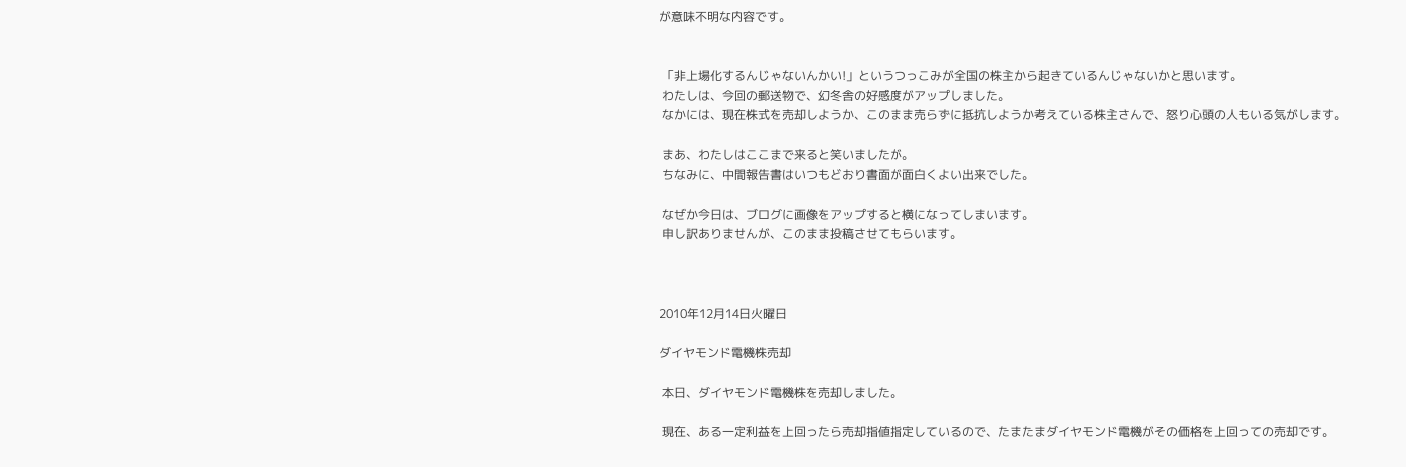が意味不明な内容です。


 「非上場化するんじゃないんかい!」というつっこみが全国の株主から起きているんじゃないかと思います。
 わたしは、今回の郵送物で、幻冬舎の好感度がアップしました。
 なかには、現在株式を売却しようか、このまま売らずに抵抗しようか考えている株主さんで、怒り心頭の人もいる気がします。

 まあ、わたしはここまで来ると笑いましたが。
 ちなみに、中間報告書はいつもどおり書面が面白くよい出来でした。

 なぜか今日は、ブログに画像をアップすると横になってしまいます。
 申し訳ありませんが、このまま投稿させてもらいます。



2010年12月14日火曜日

ダイヤモンド電機株売却

 本日、ダイヤモンド電機株を売却しました。

 現在、ある一定利益を上回ったら売却指値指定しているので、たまたまダイヤモンド電機がその価格を上回っての売却です。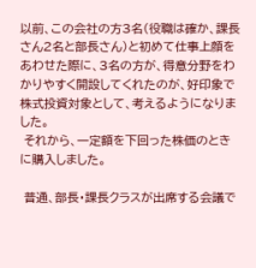以前、この会社の方3名(役職は確か、課長さん2名と部長さん)と初めて仕事上顔をあわせた際に、3名の方が、得意分野をわかりやすく開設してくれたのが、好印象で株式投資対象として、考えるようになりました。
 それから、一定額を下回った株価のときに購入しました。

 普通、部長・課長クラスが出席する会議で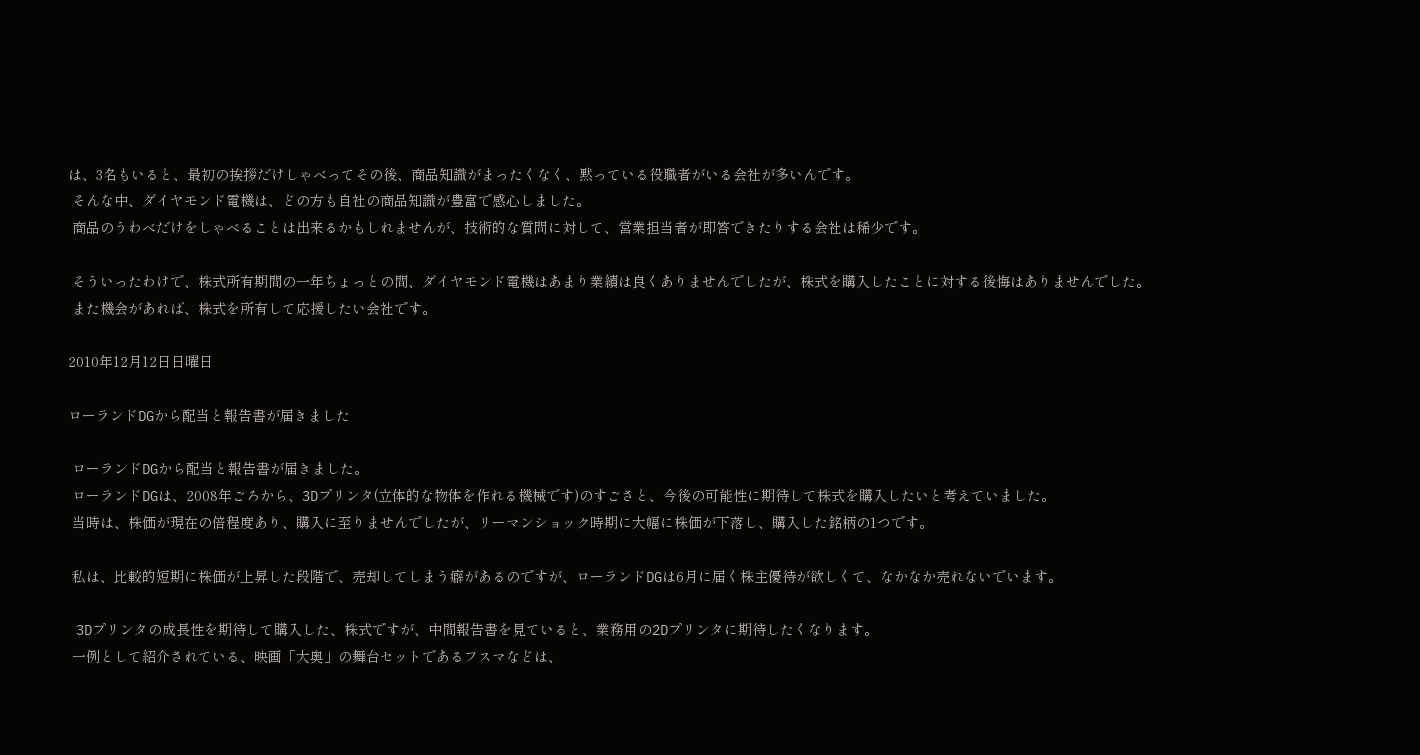は、3名もいると、最初の挨拶だけしゃべってその後、商品知識がまったくなく、黙っている役職者がいる会社が多いんです。
 そんな中、ダイヤモンド電機は、どの方も自社の商品知識が豊富で感心しました。
 商品のうわべだけをしゃべることは出来るかもしれませんが、技術的な質問に対して、営業担当者が即答できたりする会社は稀少です。

 そういったわけで、株式所有期間の一年ちょっとの間、ダイヤモンド電機はあまり業績は良くありませんでしたが、株式を購入したことに対する後悔はありませんでした。
 また機会があれば、株式を所有して応援したい会社です。

2010年12月12日日曜日

ローランドDGから配当と報告書が届きました

 ローランドDGから配当と報告書が届きました。
 ローランドDGは、2008年ごろから、3Dプリンタ(立体的な物体を作れる機械です)のすごさと、今後の可能性に期待して株式を購入したいと考えていました。
 当時は、株価が現在の倍程度あり、購入に至りませんでしたが、リーマンショック時期に大幅に株価が下落し、購入した銘柄の1つです。

 私は、比較的短期に株価が上昇した段階で、売却してしまう癖があるのですが、ローランドDGは6月に届く株主優待が欲しくて、なかなか売れないでいます。

 3Dプリンタの成長性を期待して購入した、株式ですが、中間報告書を見ていると、業務用の2Dプリンタに期待したくなります。
 一例として紹介されている、映画「大奥」の舞台セットであるフスマなどは、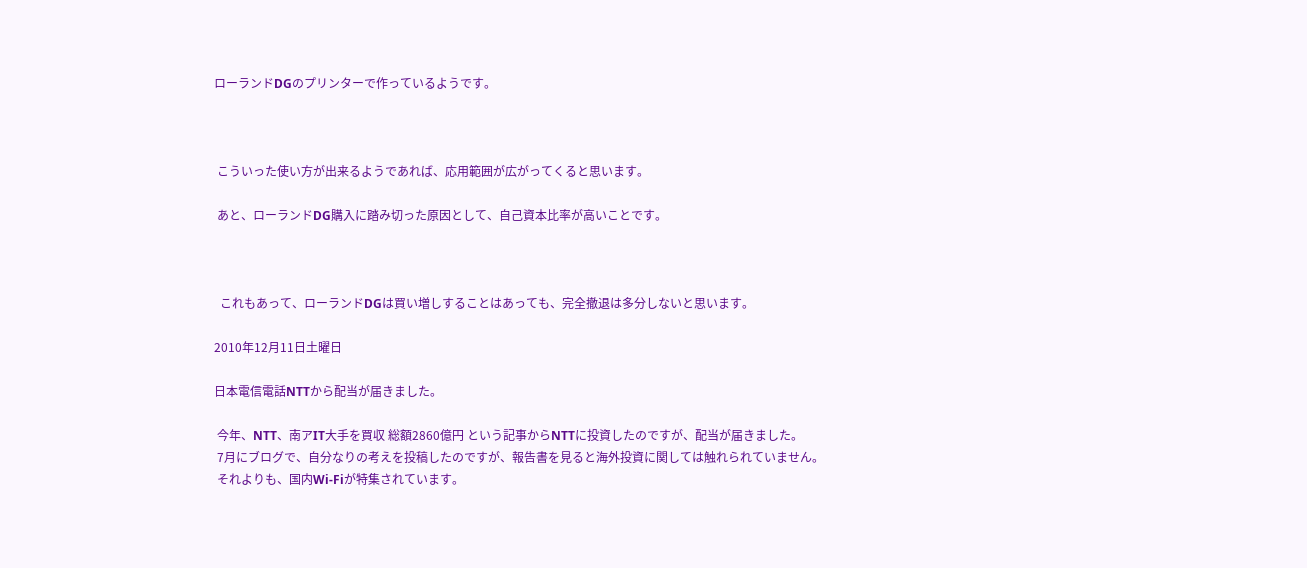ローランドDGのプリンターで作っているようです。



 こういった使い方が出来るようであれば、応用範囲が広がってくると思います。

 あと、ローランドDG購入に踏み切った原因として、自己資本比率が高いことです。



  これもあって、ローランドDGは買い増しすることはあっても、完全撤退は多分しないと思います。

2010年12月11日土曜日

日本電信電話NTTから配当が届きました。

 今年、NTT、南アIT大手を買収 総額2860億円 という記事からNTTに投資したのですが、配当が届きました。
 7月にブログで、自分なりの考えを投稿したのですが、報告書を見ると海外投資に関しては触れられていません。
 それよりも、国内Wi-Fiが特集されています。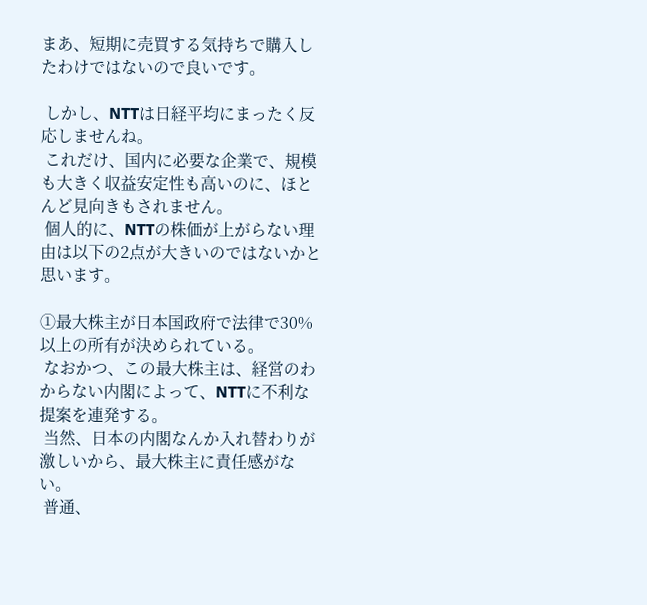まあ、短期に売買する気持ちで購入したわけではないので良いです。

 しかし、NTTは日経平均にまったく反応しませんね。
 これだけ、国内に必要な企業で、規模も大きく収益安定性も高いのに、ほとんど見向きもされません。
 個人的に、NTTの株価が上がらない理由は以下の2点が大きいのではないかと思います。

①最大株主が日本国政府で法律で30%以上の所有が決められている。
 なおかつ、この最大株主は、経営のわからない内閣によって、NTTに不利な提案を連発する。
 当然、日本の内閣なんか入れ替わりが激しいから、最大株主に責任感がない。
 普通、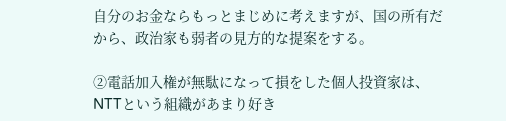自分のお金ならもっとまじめに考えますが、国の所有だから、政治家も弱者の見方的な提案をする。

②電話加入権が無駄になって損をした個人投資家は、NTTという組織があまり好き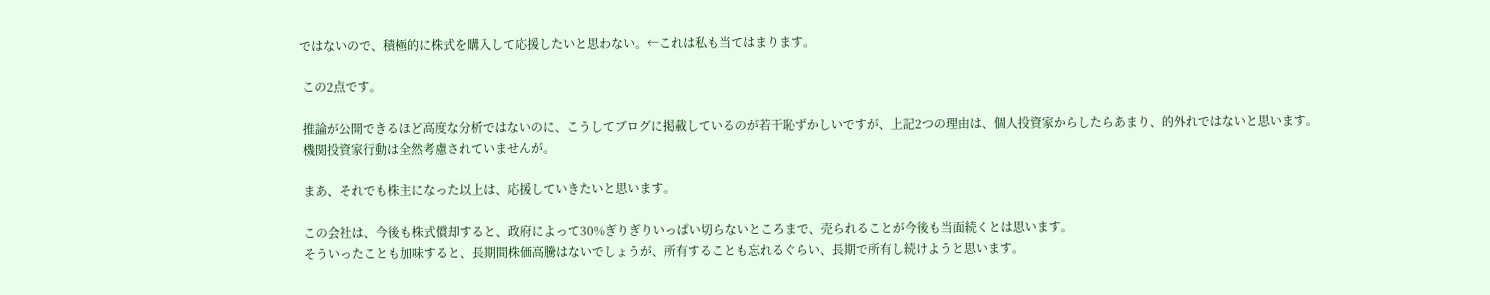ではないので、積極的に株式を購入して応援したいと思わない。←これは私も当てはまります。

 この2点です。

 推論が公開できるほど高度な分析ではないのに、こうしてブログに掲載しているのが若干恥ずかしいですが、上記2つの理由は、個人投資家からしたらあまり、的外れではないと思います。
 機関投資家行動は全然考慮されていませんが。

 まあ、それでも株主になった以上は、応援していきたいと思います。

 この会社は、今後も株式償却すると、政府によって30%ぎりぎりいっぱい切らないところまで、売られることが今後も当面続くとは思います。
 そういったことも加味すると、長期間株価高騰はないでしょうが、所有することも忘れるぐらい、長期で所有し続けようと思います。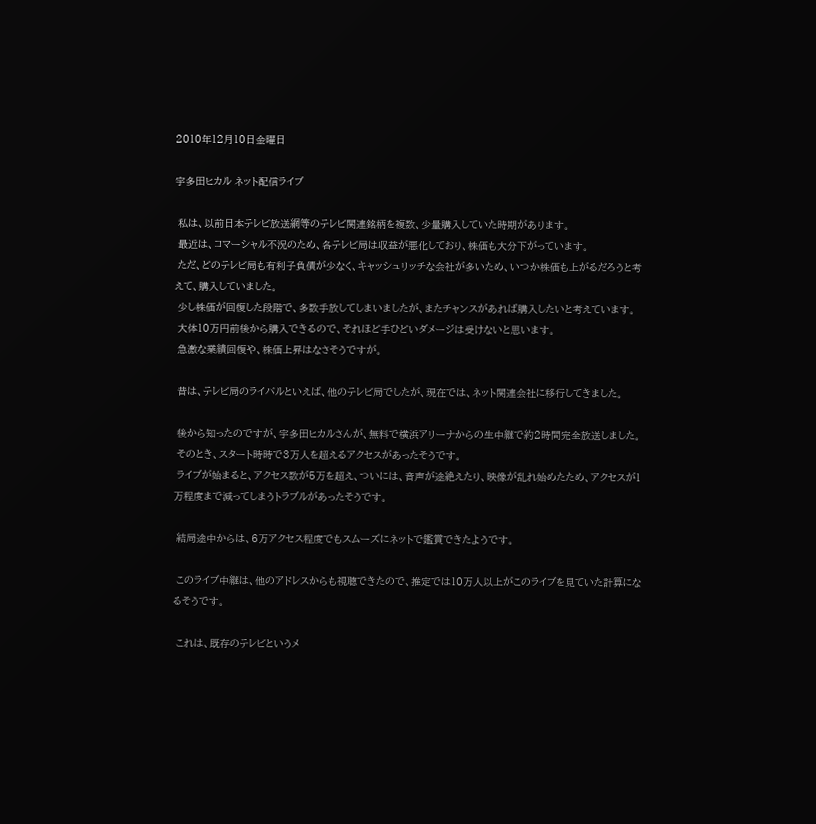2010年12月10日金曜日

宇多田ヒカル ネット配信ライブ

 私は、以前日本テレビ放送網等のテレビ関連銘柄を複数、少量購入していた時期があります。
 最近は、コマーシャル不況のため、各テレビ局は収益が悪化しており、株価も大分下がっています。
 ただ、どのテレビ局も有利子負債が少なく、キャッシュリッチな会社が多いため、いつか株価も上がるだろうと考えて、購入していました。
 少し株価が回復した段階で、多数手放してしまいましたが、またチャンスがあれば購入したいと考えています。
 大体10万円前後から購入できるので、それほど手ひどいダメージは受けないと思います。
 急激な業績回復や、株価上昇はなさそうですが。

 昔は、テレビ局のライバルといえば、他のテレビ局でしたが、現在では、ネット関連会社に移行してきました。

 後から知ったのですが、宇多田ヒカルさんが、無料で横浜アリーナからの生中継で約2時間完全放送しました。
 そのとき、スタート時時で3万人を超えるアクセスがあったそうです。
 ライブが始まると、アクセス数が5万を超え、ついには、音声が途絶えたり、映像が乱れ始めたため、アクセスが1万程度まで減ってしまうトラブルがあったそうです。

 結局途中からは、6万アクセス程度でもスムーズにネットで鑑賞できたようです。

 このライブ中継は、他のアドレスからも視聴できたので、推定では10万人以上がこのライブを見ていた計算になるそうです。

 これは、既存のテレビというメ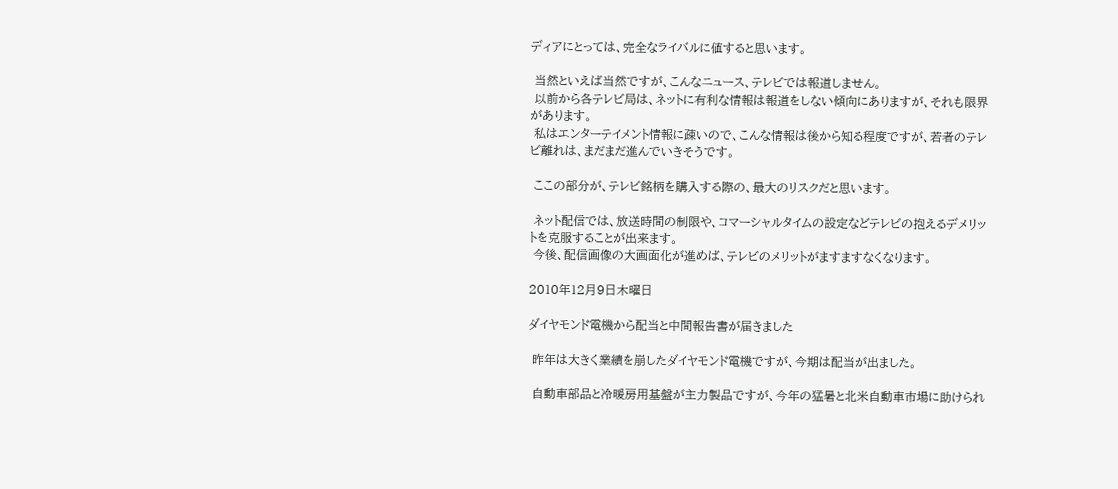ディアにとっては、完全なライバルに値すると思います。

 当然といえば当然ですが、こんなニュース、テレビでは報道しません。
 以前から各テレビ局は、ネットに有利な情報は報道をしない傾向にありますが、それも限界があります。
 私はエンターテイメント情報に疎いので、こんな情報は後から知る程度ですが、若者のテレビ離れは、まだまだ進んでいきそうです。

 ここの部分が、テレビ銘柄を購入する際の、最大のリスクだと思います。

 ネット配信では、放送時間の制限や、コマーシャルタイムの設定などテレビの抱えるデメリットを克服することが出来ます。
 今後、配信画像の大画面化が進めば、テレビのメリットがますますなくなります。

2010年12月9日木曜日

ダイヤモンド電機から配当と中間報告書が届きました

 昨年は大きく業績を崩したダイヤモンド電機ですが、今期は配当が出ました。

 自動車部品と冷暖房用基盤が主力製品ですが、今年の猛暑と北米自動車市場に助けられ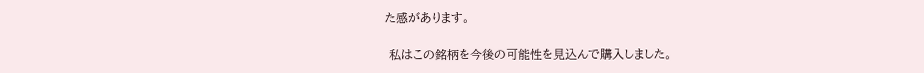た感があります。

 私はこの銘柄を今後の可能性を見込んで購入しました。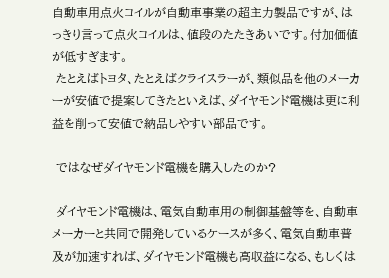自動車用点火コイルが自動車事業の超主力製品ですが、はっきり言って点火コイルは、値段のたたきあいです。付加価値が低すぎます。
 たとえばトヨタ、たとえばクライスラーが、類似品を他のメーカーが安値で提案してきたといえば、ダイヤモンド電機は更に利益を削って安値で納品しやすい部品です。

 ではなぜダイヤモンド電機を購入したのか?

 ダイヤモンド電機は、電気自動車用の制御基盤等を、自動車メーカーと共同で開発しているケースが多く、電気自動車普及が加速すれば、ダイヤモンド電機も高収益になる、もしくは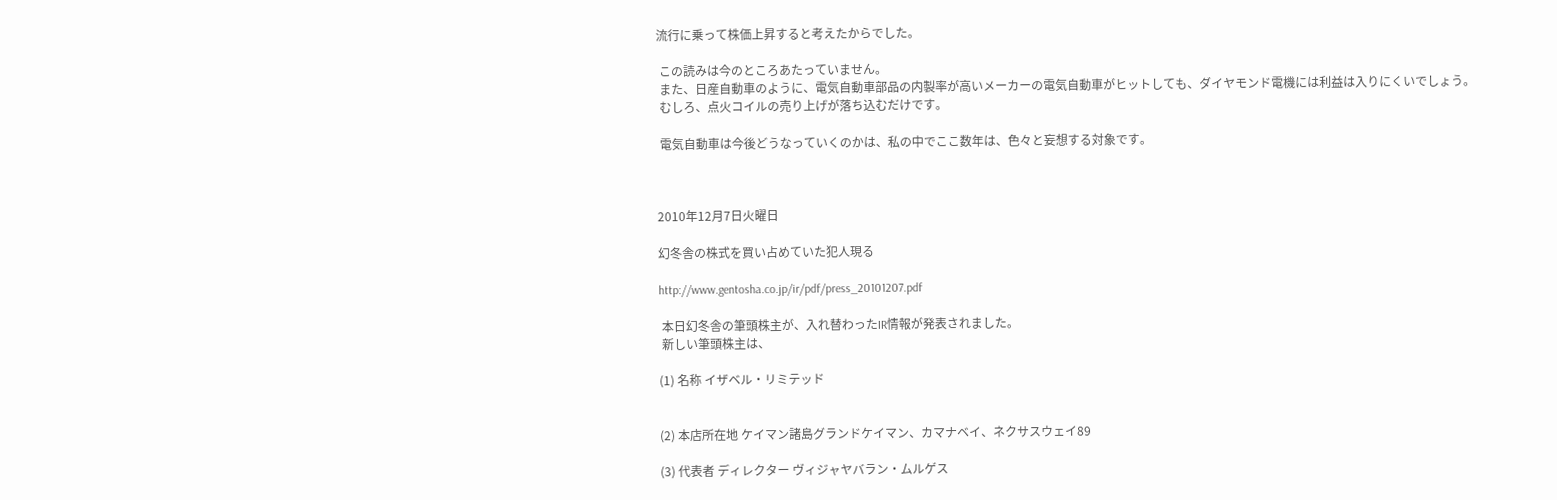流行に乗って株価上昇すると考えたからでした。

 この読みは今のところあたっていません。
 また、日産自動車のように、電気自動車部品の内製率が高いメーカーの電気自動車がヒットしても、ダイヤモンド電機には利益は入りにくいでしょう。
 むしろ、点火コイルの売り上げが落ち込むだけです。

 電気自動車は今後どうなっていくのかは、私の中でここ数年は、色々と妄想する対象です。



2010年12月7日火曜日

幻冬舎の株式を買い占めていた犯人現る

http://www.gentosha.co.jp/ir/pdf/press_20101207.pdf

 本日幻冬舎の筆頭株主が、入れ替わったIR情報が発表されました。
 新しい筆頭株主は、

(1) 名称 イザベル・リミテッド


(2) 本店所在地 ケイマン諸島グランドケイマン、カマナベイ、ネクサスウェイ89

(3) 代表者 ディレクター ヴィジャヤバラン・ムルゲス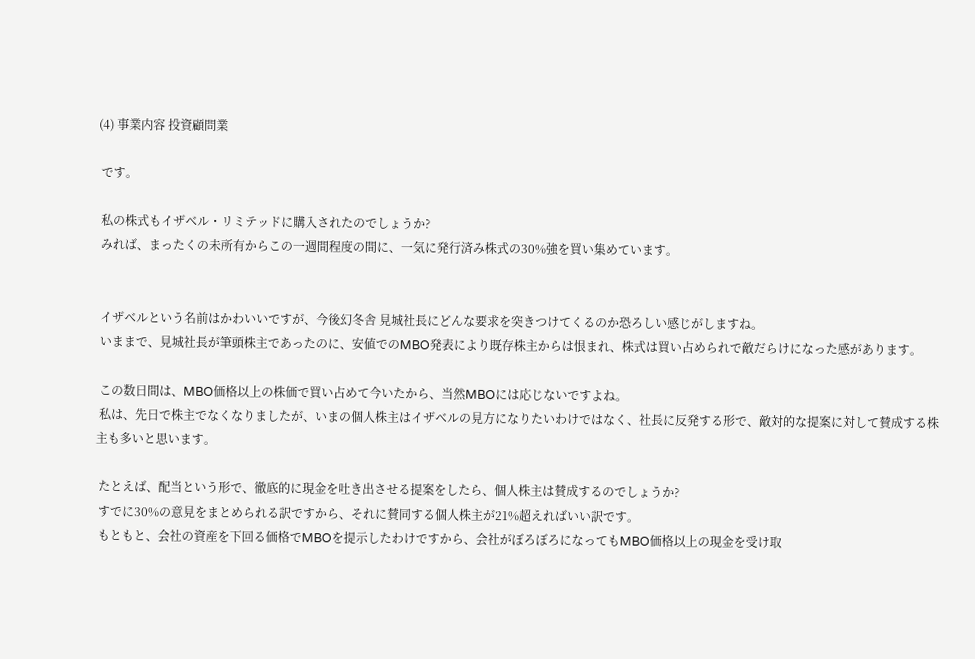(4) 事業内容 投資顧問業

 です。

 私の株式もイザベル・リミテッドに購入されたのでしょうか?
 みれば、まったくの未所有からこの一週間程度の間に、一気に発行済み株式の30%強を買い集めています。


 イザベルという名前はかわいいですが、今後幻冬舎 見城社長にどんな要求を突きつけてくるのか恐ろしい感じがしますね。
 いままで、見城社長が筆頭株主であったのに、安値でのMBO発表により既存株主からは恨まれ、株式は買い占められで敵だらけになった感があります。

 この数日間は、MBO価格以上の株価で買い占めて今いたから、当然MBOには応じないですよね。
 私は、先日で株主でなくなりましたが、いまの個人株主はイザベルの見方になりたいわけではなく、社長に反発する形で、敵対的な提案に対して賛成する株主も多いと思います。

 たとえば、配当という形で、徹底的に現金を吐き出させる提案をしたら、個人株主は賛成するのでしょうか?
 すでに30%の意見をまとめられる訳ですから、それに賛同する個人株主が21%超えればいい訳です。
 もともと、会社の資産を下回る価格でMBOを提示したわけですから、会社がぼろぼろになってもMBO価格以上の現金を受け取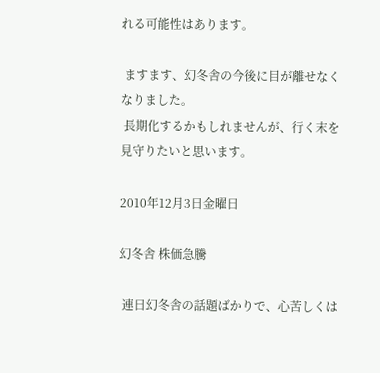れる可能性はあります。

 ますます、幻冬舎の今後に目が離せなくなりました。
 長期化するかもしれませんが、行く末を見守りたいと思います。

2010年12月3日金曜日

幻冬舎 株価急騰

 連日幻冬舎の話題ばかりで、心苦しくは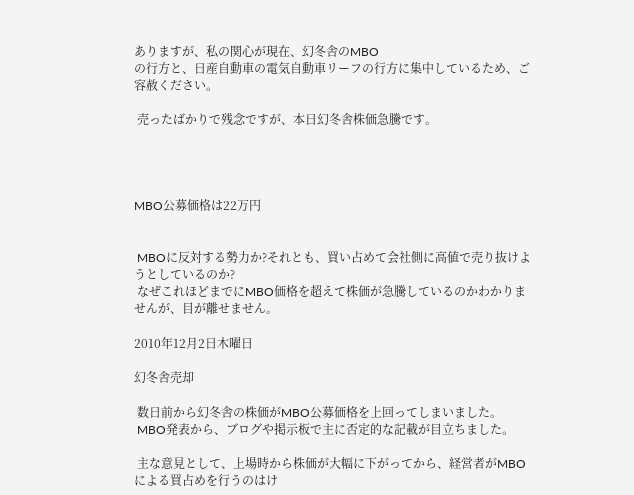ありますが、私の関心が現在、幻冬舎のMBO
の行方と、日産自動車の電気自動車リーフの行方に集中しているため、ご容赦ください。

 売ったばかりで残念ですが、本日幻冬舎株価急騰です。




MBO公募価格は22万円


 MBOに反対する勢力か?それとも、買い占めて会社側に高値で売り抜けようとしているのか?
 なぜこれほどまでにMBO価格を超えて株価が急騰しているのかわかりませんが、目が離せません。

2010年12月2日木曜日

幻冬舎売却

 数日前から幻冬舎の株価がMBO公募価格を上回ってしまいました。
 MBO発表から、ブログや掲示板で主に否定的な記載が目立ちました。

 主な意見として、上場時から株価が大幅に下がってから、経営者がMBOによる買占めを行うのはけ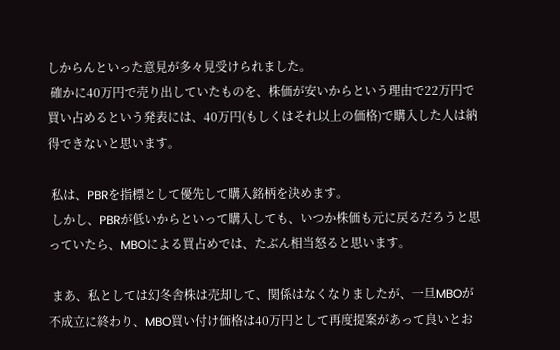しからんといった意見が多々見受けられました。
 確かに40万円で売り出していたものを、株価が安いからという理由で22万円で買い占めるという発表には、40万円(もしくはそれ以上の価格)で購入した人は納得できないと思います。

 私は、PBRを指標として優先して購入銘柄を決めます。
 しかし、PBRが低いからといって購入しても、いつか株価も元に戻るだろうと思っていたら、MBOによる買占めでは、たぶん相当怒ると思います。

 まあ、私としては幻冬舎株は売却して、関係はなくなりましたが、一旦MBOが不成立に終わり、MBO買い付け価格は40万円として再度提案があって良いとお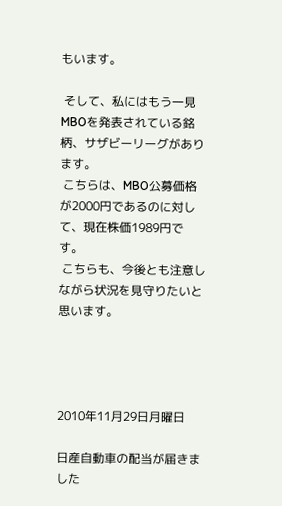もいます。

 そして、私にはもう一見MBOを発表されている銘柄、サザビーリーグがあります。
 こちらは、MBO公募価格が2000円であるのに対して、現在株価1989円です。
 こちらも、今後とも注意しながら状況を見守りたいと思います。




2010年11月29日月曜日

日産自動車の配当が届きました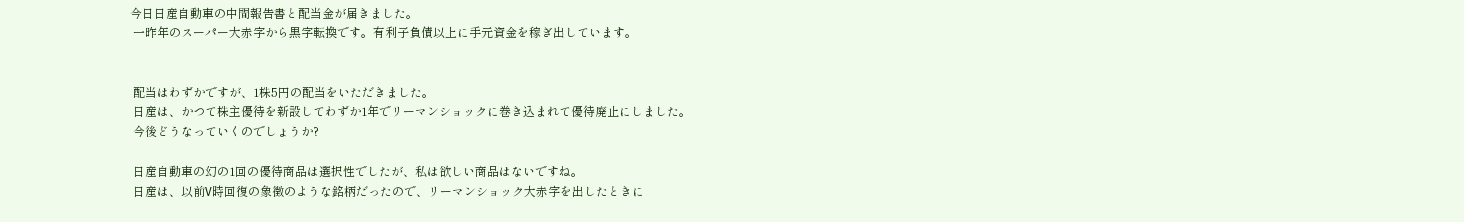今日日産自動車の中間報告書と配当金が届きました。
 一昨年のスーパー大赤字から黒字転換です。有利子負債以上に手元資金を稼ぎ出しています。


 配当はわずかですが、1株5円の配当をいただきました。
 日産は、かつて株主優待を新設してわずか1年でリーマンショックに巻き込まれて優待廃止にしました。
 今後どうなっていくのでしょうか?

 日産自動車の幻の1回の優待商品は選択性でしたが、私は欲しい商品はないですね。
 日産は、以前V時回復の象徴のような銘柄だったので、リーマンショック大赤字を出したときに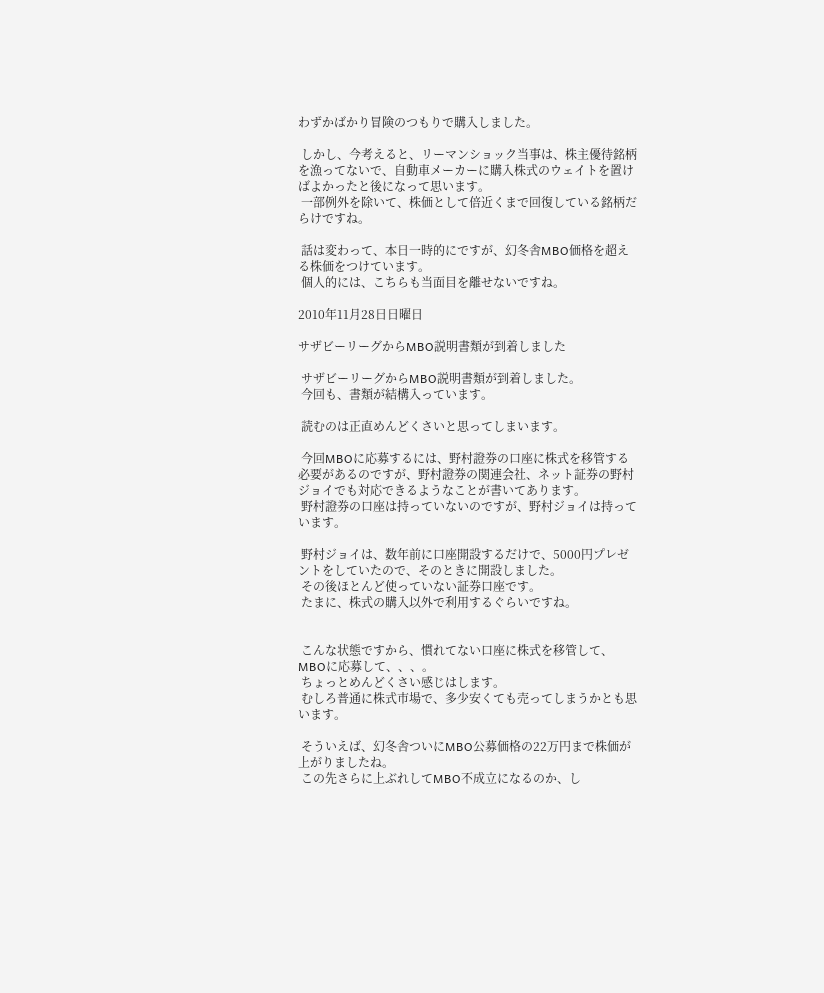わずかばかり冒険のつもりで購入しました。

 しかし、今考えると、リーマンショック当事は、株主優待銘柄を漁ってないで、自動車メーカーに購入株式のウェイトを置けばよかったと後になって思います。
 一部例外を除いて、株価として倍近くまで回復している銘柄だらけですね。

 話は変わって、本日一時的にですが、幻冬舎MBO価格を超える株価をつけています。
 個人的には、こちらも当面目を離せないですね。

2010年11月28日日曜日

サザビーリーグからMBO説明書類が到着しました

 サザビーリーグからMBO説明書類が到着しました。
 今回も、書類が結構入っています。

 読むのは正直めんどくさいと思ってしまいます。

 今回MBOに応募するには、野村證券の口座に株式を移管する必要があるのですが、野村證券の関連会社、ネット証券の野村ジョイでも対応できるようなことが書いてあります。
 野村證券の口座は持っていないのですが、野村ジョイは持っています。

 野村ジョイは、数年前に口座開設するだけで、5000円プレゼントをしていたので、そのときに開設しました。
 その後ほとんど使っていない証券口座です。
 たまに、株式の購入以外で利用するぐらいですね。


 こんな状態ですから、慣れてない口座に株式を移管して、MBOに応募して、、、。
 ちょっとめんどくさい感じはします。
 むしろ普通に株式市場で、多少安くても売ってしまうかとも思います。

 そういえば、幻冬舎ついにMBO公募価格の22万円まで株価が上がりましたね。
 この先さらに上ぶれしてMBO不成立になるのか、し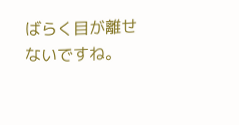ばらく目が離せないですね。